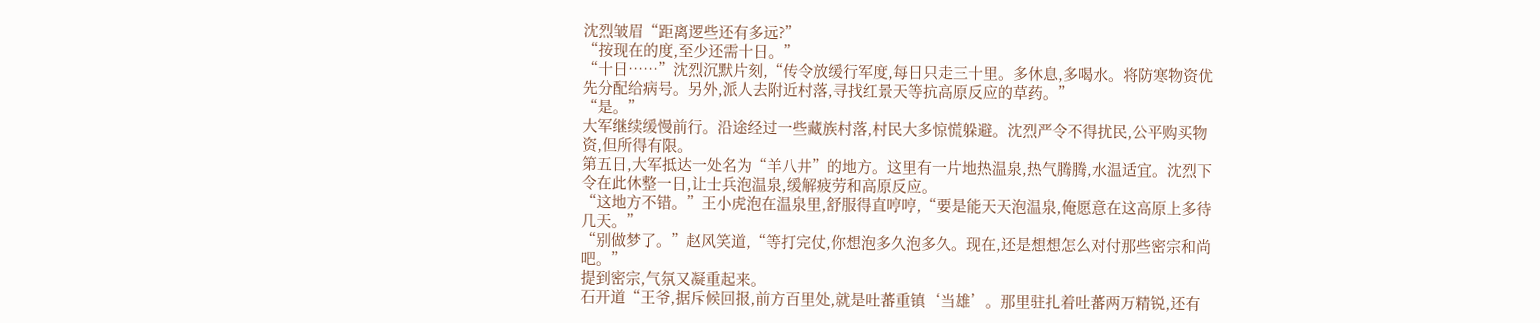沈烈皱眉“距离逻些还有多远?”
“按现在的度,至少还需十日。”
“十日……”沈烈沉默片刻,“传令放缓行军度,每日只走三十里。多休息,多喝水。将防寒物资优先分配给病号。另外,派人去附近村落,寻找红景天等抗高原反应的草药。”
“是。”
大军继续缓慢前行。沿途经过一些藏族村落,村民大多惊慌躲避。沈烈严令不得扰民,公平购买物资,但所得有限。
第五日,大军抵达一处名为“羊八井”的地方。这里有一片地热温泉,热气腾腾,水温适宜。沈烈下令在此休整一日,让士兵泡温泉,缓解疲劳和高原反应。
“这地方不错。”王小虎泡在温泉里,舒服得直哼哼,“要是能天天泡温泉,俺愿意在这高原上多待几天。”
“别做梦了。”赵风笑道,“等打完仗,你想泡多久泡多久。现在,还是想想怎么对付那些密宗和尚吧。”
提到密宗,气氛又凝重起来。
石开道“王爷,据斥候回报,前方百里处,就是吐蕃重镇‘当雄’。那里驻扎着吐蕃两万精锐,还有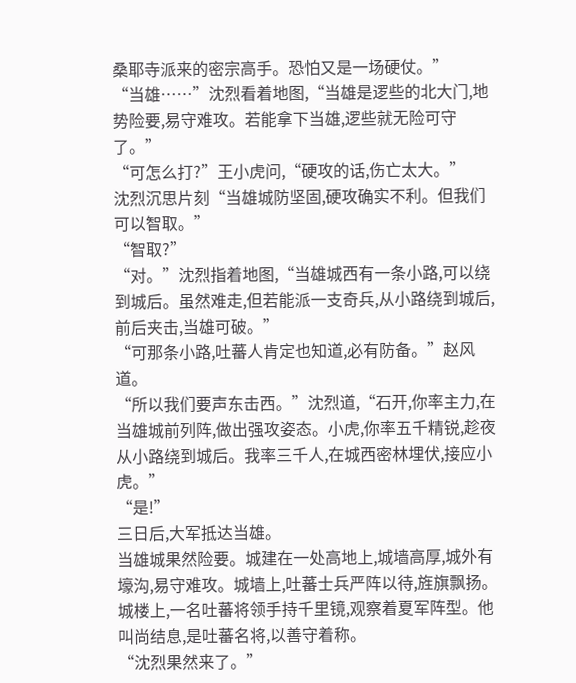桑耶寺派来的密宗高手。恐怕又是一场硬仗。”
“当雄……”沈烈看着地图,“当雄是逻些的北大门,地势险要,易守难攻。若能拿下当雄,逻些就无险可守了。”
“可怎么打?”王小虎问,“硬攻的话,伤亡太大。”
沈烈沉思片刻“当雄城防坚固,硬攻确实不利。但我们可以智取。”
“智取?”
“对。”沈烈指着地图,“当雄城西有一条小路,可以绕到城后。虽然难走,但若能派一支奇兵,从小路绕到城后,前后夹击,当雄可破。”
“可那条小路,吐蕃人肯定也知道,必有防备。”赵风道。
“所以我们要声东击西。”沈烈道,“石开,你率主力,在当雄城前列阵,做出强攻姿态。小虎,你率五千精锐,趁夜从小路绕到城后。我率三千人,在城西密林埋伏,接应小虎。”
“是!”
三日后,大军抵达当雄。
当雄城果然险要。城建在一处高地上,城墙高厚,城外有壕沟,易守难攻。城墙上,吐蕃士兵严阵以待,旌旗飘扬。
城楼上,一名吐蕃将领手持千里镜,观察着夏军阵型。他叫尚结息,是吐蕃名将,以善守着称。
“沈烈果然来了。”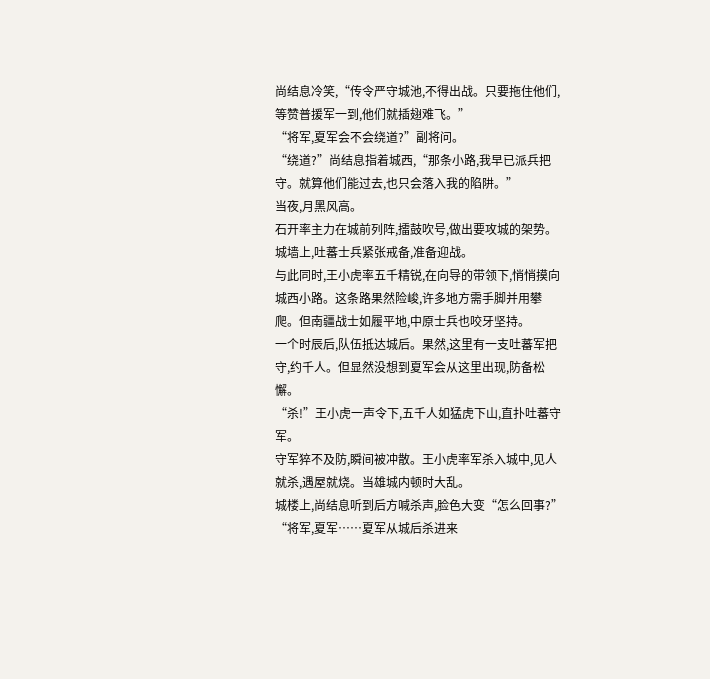尚结息冷笑,“传令严守城池,不得出战。只要拖住他们,等赞普援军一到,他们就插翅难飞。”
“将军,夏军会不会绕道?”副将问。
“绕道?”尚结息指着城西,“那条小路,我早已派兵把守。就算他们能过去,也只会落入我的陷阱。”
当夜,月黑风高。
石开率主力在城前列阵,擂鼓吹号,做出要攻城的架势。城墙上,吐蕃士兵紧张戒备,准备迎战。
与此同时,王小虎率五千精锐,在向导的带领下,悄悄摸向城西小路。这条路果然险峻,许多地方需手脚并用攀爬。但南疆战士如履平地,中原士兵也咬牙坚持。
一个时辰后,队伍抵达城后。果然,这里有一支吐蕃军把守,约千人。但显然没想到夏军会从这里出现,防备松懈。
“杀!”王小虎一声令下,五千人如猛虎下山,直扑吐蕃守军。
守军猝不及防,瞬间被冲散。王小虎率军杀入城中,见人就杀,遇屋就烧。当雄城内顿时大乱。
城楼上,尚结息听到后方喊杀声,脸色大变“怎么回事?”
“将军,夏军……夏军从城后杀进来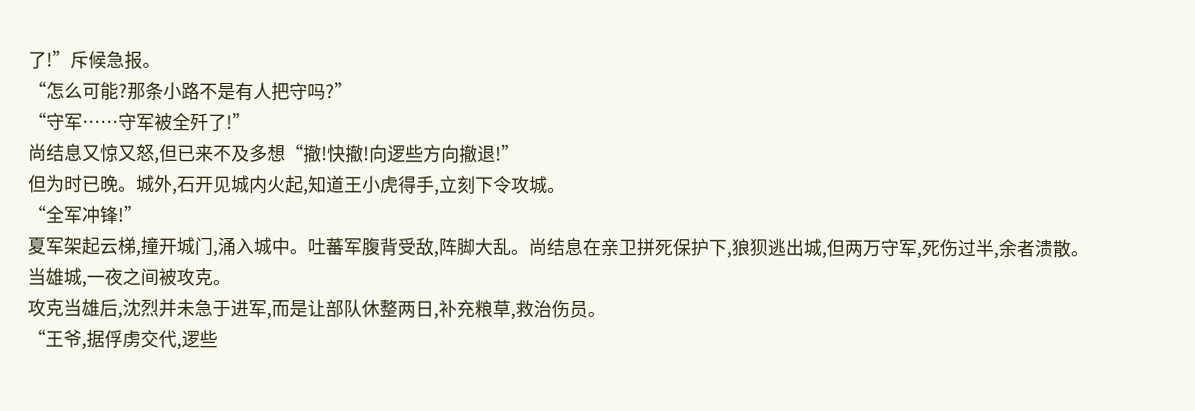了!”斥候急报。
“怎么可能?那条小路不是有人把守吗?”
“守军……守军被全歼了!”
尚结息又惊又怒,但已来不及多想“撤!快撤!向逻些方向撤退!”
但为时已晚。城外,石开见城内火起,知道王小虎得手,立刻下令攻城。
“全军冲锋!”
夏军架起云梯,撞开城门,涌入城中。吐蕃军腹背受敌,阵脚大乱。尚结息在亲卫拼死保护下,狼狈逃出城,但两万守军,死伤过半,余者溃散。
当雄城,一夜之间被攻克。
攻克当雄后,沈烈并未急于进军,而是让部队休整两日,补充粮草,救治伤员。
“王爷,据俘虏交代,逻些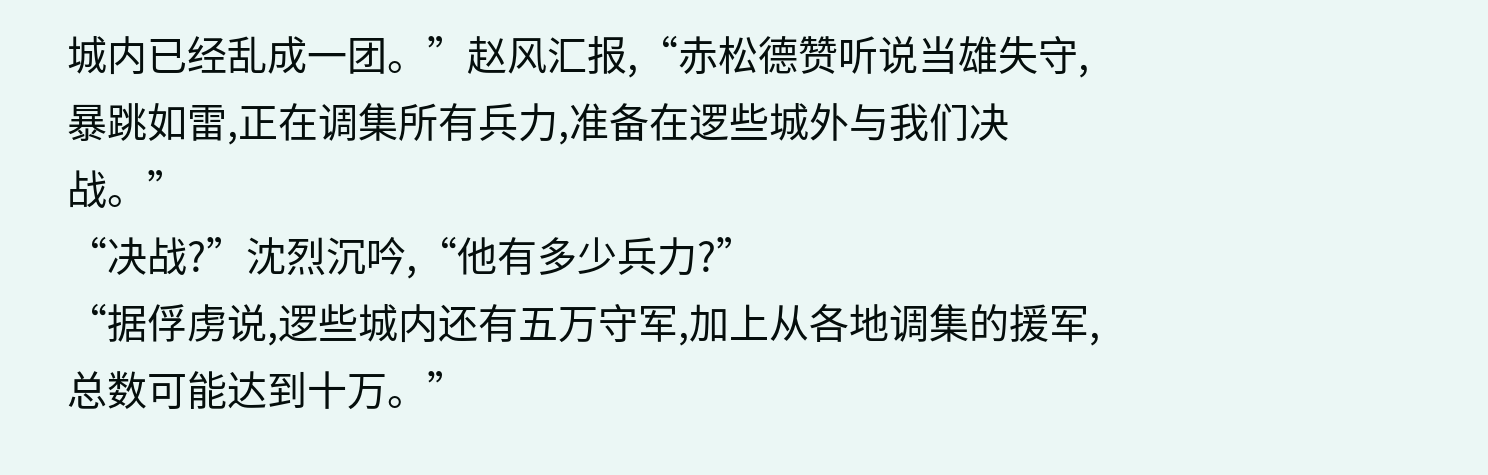城内已经乱成一团。”赵风汇报,“赤松德赞听说当雄失守,暴跳如雷,正在调集所有兵力,准备在逻些城外与我们决战。”
“决战?”沈烈沉吟,“他有多少兵力?”
“据俘虏说,逻些城内还有五万守军,加上从各地调集的援军,总数可能达到十万。”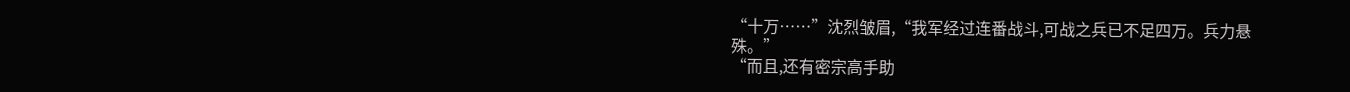“十万……”沈烈皱眉,“我军经过连番战斗,可战之兵已不足四万。兵力悬殊。”
“而且,还有密宗高手助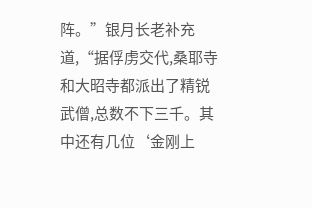阵。”银月长老补充道,“据俘虏交代,桑耶寺和大昭寺都派出了精锐武僧,总数不下三千。其中还有几位‘金刚上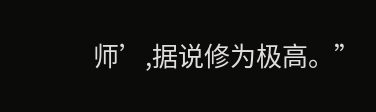师’,据说修为极高。”